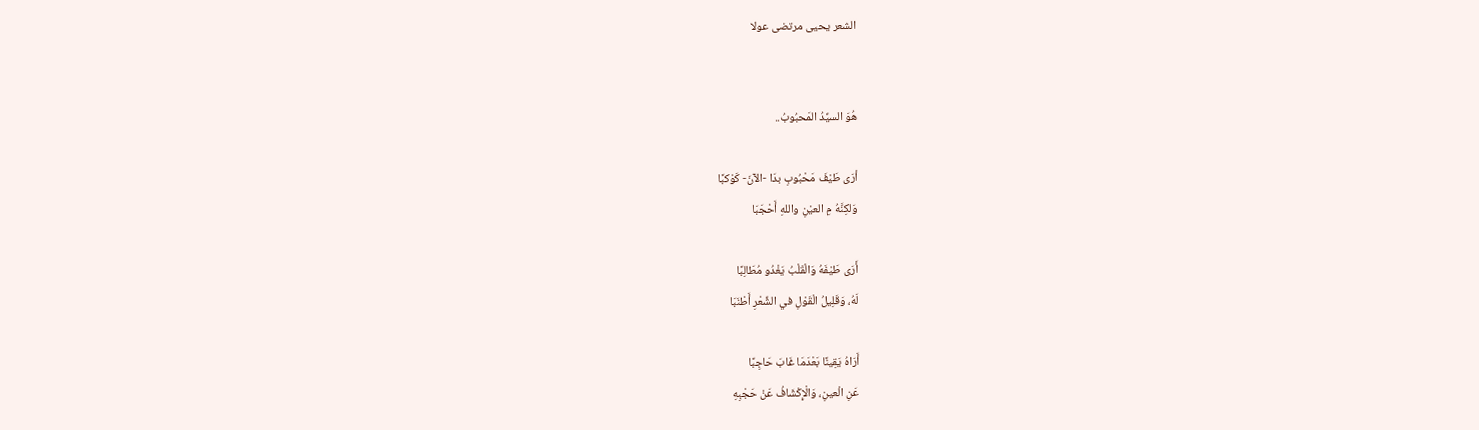الشعر يحيى مرتضى عولا


هُوَ السيِّدُ المَحبُوبُ..

أرَى طَيْفَ مَحْبُوبِ بدَا -الآنَ- كَوْكبًا
وَلكِنَّهُ مِ العيْنِ واللهِ أَحْجَبَا

أَرَى طَيْفَهُ وَالْقَلْبُ يَغْدُو مُطَالِبًا
لَهُ، وَقَلِيلُ الْقَوْلِ في الشِّعْرِ أَطْنَبَا

أَرَاهُ يَقِينًا بَعْدَمَا غَابَ حَاجِبًا
عَنِ الْعينِ، وَالْإِكْشَافُ عَنْ حَجْبِهِ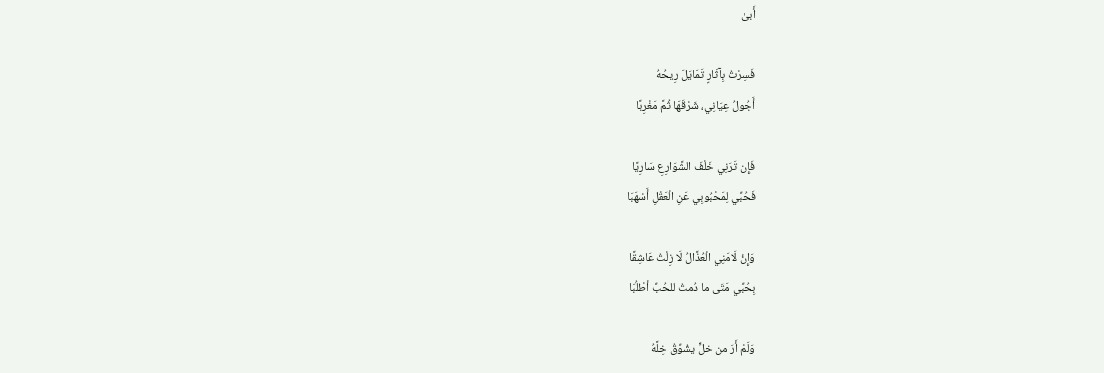أَبىٰ

فَسِرْتُ بِآثَارٍ تَمَايَلَ رِيحُهُ
أَجُولُ عِيَانِي، شَرْقَهَا ثُمَّ مَغْرِبًا

فَإِن تَرَنِي خَلْفَ الشَّوَارِعِ سَارِيًا
فَحُبِّي لِمَحْبُوبِي عَنِ الْعَقْلِ أَسْهَبَا

وَإِنٔ لَامَنِي الْعُذَّالُ لَا زِلْتُ عَاشِقًا
بِحُبِّي مَتَى ما دُمتُ للحُبِّ أطْلُبَا

وَلَمْ أَرَ من خلٍّ يشُوِّقُ خِلَّهُ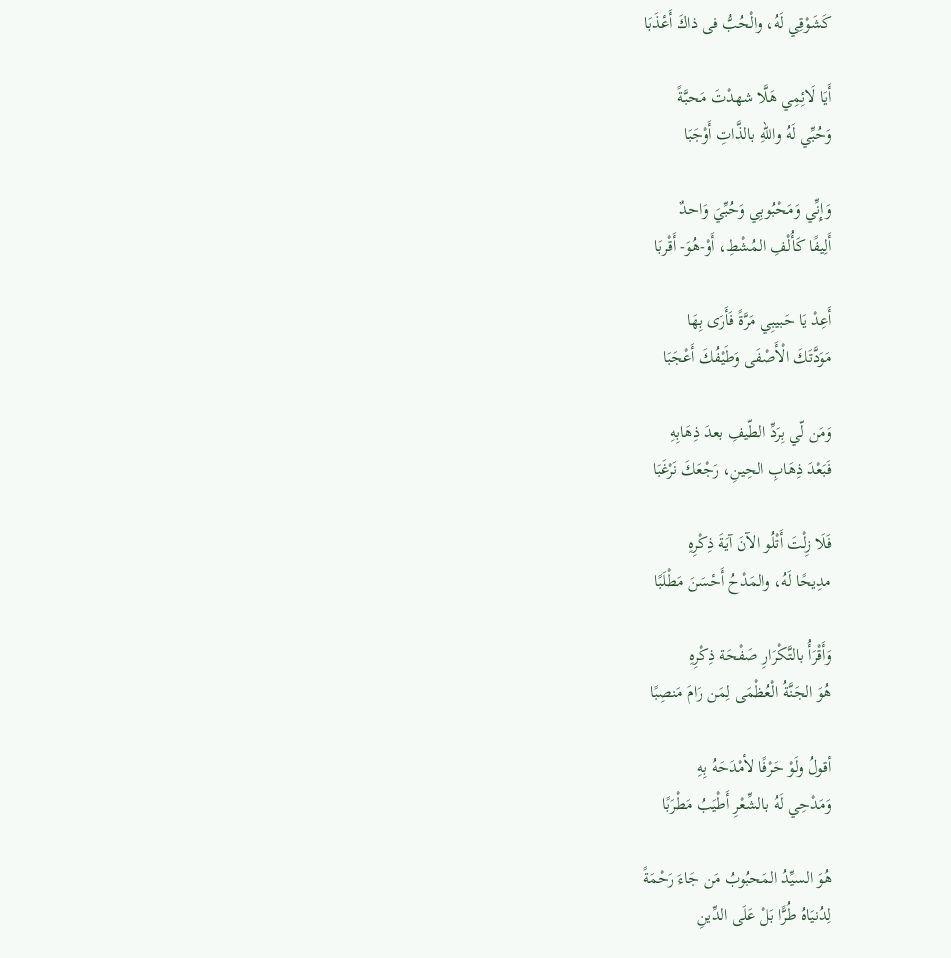كَشَوْقِي لَهُ، والْحُبُّ فى ذاكَ أَعٔذَبَا

أَيَا لَائِمِي هَلَّا شهدْتَ مَحبَّةً
وَحُبِّي لَهُ واللهِ بالذَّاتِ أَوْجَبَا

وَإِنِّي وَمَحْبُوبِي وَحُبِّيَ وَاحدٌ
أَلِيفًا كَأُلْفِ المُشْطِ، أَوْ-هُوَ- أَقْربَا

أَعِدْ يَا حَبيبِي مَرَّةً فَأَرَى بِهَا
مَوَدَّتَكَ الْأَصْفَى وَطَيْفُكَ أَعْجَبَا

وَمَن لّي بِرَدِّ الطّيفِ بعدَ ذِهَابِهِ
فَبَعْدَ ذِهَابِ الحِينِ، رَجْعَكَ نَرْغَبَا

فَلَا زِلْتَ أَتْلُو الآنَ آيَةَ ذِكْرِهِ
مدِيحًا لَهُ، والمَدْحُ أَحٔسَنَ مَطْلَبًا

وَأَقْرَأُ بالتَّكْرَارِ صَفْحَة ذِكْرِهِ
هُوَ الجَنَّةُ الْعُظْمَى لِمَن رَامَ مَنصِبًا

أقولُ ولَوْ حَرْفًا لأمْدَحَهُ بِهِ
وَمَدْحِي لَهُ بالشِّعْرِ أَطْيَبُ مَطْرَبًا

هُوَ السيِّدُ المَحبُوبُ مَن جَاءَ رَحْمَةً
لِدُنيَاهُ طُرًّا بَلْ عَلَى الدِّينِ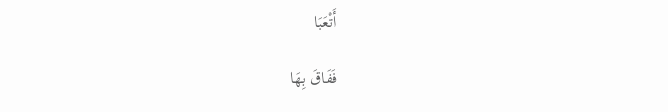أَتْعَبَا

فَفَاقَ بِهَا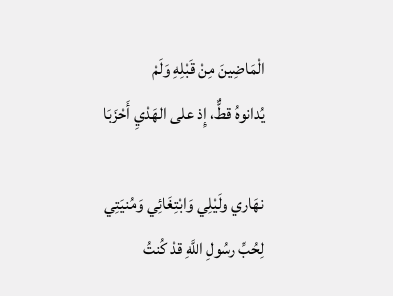الْمَاضِينَ مِنْ قَبْلِهِ وَلَمْ
يُدانوهُ قطٌّ، إِذ على الهَدْيِ أَحْزَبَا

نهَاري ولَيْلِي وَابْتِغَائِي وَمُنيَتِي
لِحُبِّ رسُولِ اللَّهِ قدْ كُنتُ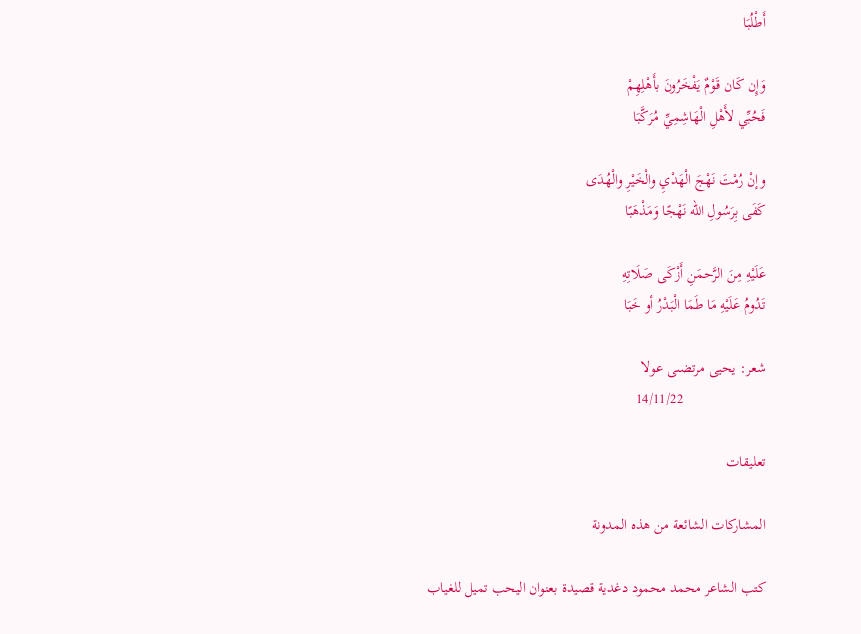أَطْلُبَا

وَإِن كَان قَوْمٌ يَفْخَرُونَ بأَهْلِهِمْ
فَحُبِّي لأَهْلِ الْهَاشِمِيِّ مُرَكَّبَا

وإنْ رُمْتَ نَهْجَ الْهَدْيِ والْخَيْرِ والْهُدَى
كَفَى بِرَسُولِ الله نَهْجًا وَمَذْهَبًا

عَلَيْهِ مِنَ الرَّحمَنِ أَزْكَى صَلَاتِهِ
تَدُومُ عَلَيْهِ مَا طَمَا الْبَدْرُ أو خَبَا

شعر: يحيى مرتضىى عولا
                      14/11/22

تعليقات

المشاركات الشائعة من هذه المدونة

كتب الشاعر محمد محمود دغدية قصيدة بعنوان اليحب تميل للغياب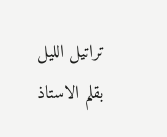تراتيل الليل بقلم الاستاذ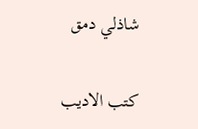شاذلي دمق

كتب الاديب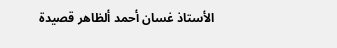الأستاذ غسان أحمد ألظاهر قصيدة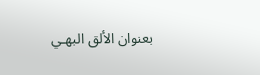بعنوان الألق البهـي